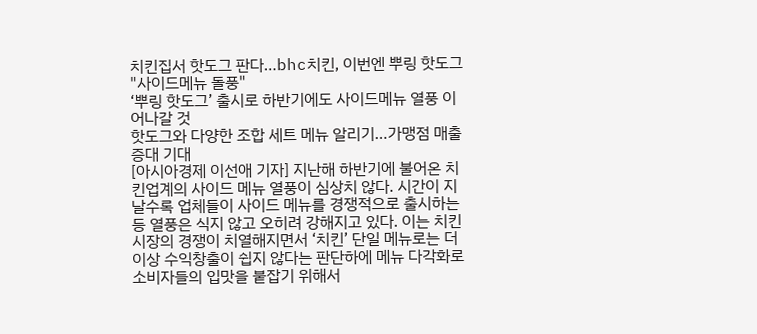치킨집서 핫도그 판다…bhc치킨, 이번엔 뿌링 핫도그 "사이드메뉴 돌풍"
‘뿌링 핫도그’ 출시로 하반기에도 사이드메뉴 열풍 이어나갈 것
핫도그와 다양한 조합 세트 메뉴 알리기…가맹점 매출 증대 기대
[아시아경제 이선애 기자] 지난해 하반기에 불어온 치킨업계의 사이드 메뉴 열풍이 심상치 않다. 시간이 지날수록 업체들이 사이드 메뉴를 경쟁적으로 출시하는 등 열풍은 식지 않고 오히려 강해지고 있다. 이는 치킨 시장의 경쟁이 치열해지면서 ‘치킨’ 단일 메뉴로는 더 이상 수익창출이 쉽지 않다는 판단하에 메뉴 다각화로 소비자들의 입맛을 붙잡기 위해서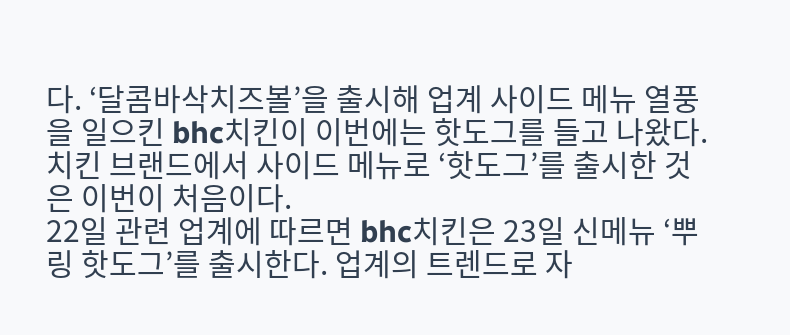다. ‘달콤바삭치즈볼’을 출시해 업계 사이드 메뉴 열풍을 일으킨 bhc치킨이 이번에는 핫도그를 들고 나왔다. 치킨 브랜드에서 사이드 메뉴로 ‘핫도그’를 출시한 것은 이번이 처음이다.
22일 관련 업계에 따르면 bhc치킨은 23일 신메뉴 ‘뿌링 핫도그’를 출시한다. 업계의 트렌드로 자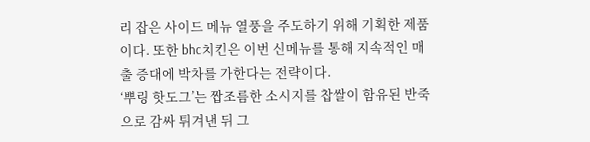리 잡은 사이드 메뉴 열풍을 주도하기 위해 기획한 제품이다. 또한 bhc치킨은 이번 신메뉴를 통해 지속적인 매출 증대에 박차를 가한다는 전략이다.
‘뿌링 핫도그’는 짭조름한 소시지를 찹쌀이 함유된 반죽으로 감싸 튀겨낸 뒤 그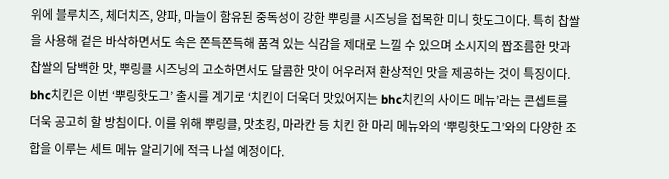위에 블루치즈, 체더치즈, 양파, 마늘이 함유된 중독성이 강한 뿌링클 시즈닝을 접목한 미니 핫도그이다. 특히 찹쌀을 사용해 겉은 바삭하면서도 속은 쫀득쫀득해 품격 있는 식감을 제대로 느낄 수 있으며 소시지의 짭조름한 맛과 찹쌀의 담백한 맛, 뿌링클 시즈닝의 고소하면서도 달콤한 맛이 어우러져 환상적인 맛을 제공하는 것이 특징이다.
bhc치킨은 이번 ‘뿌링핫도그’ 출시를 계기로 ‘치킨이 더욱더 맛있어지는 bhc치킨의 사이드 메뉴’라는 콘셉트를 더욱 공고히 할 방침이다. 이를 위해 뿌링클, 맛초킹, 마라칸 등 치킨 한 마리 메뉴와의 ‘뿌링핫도그’와의 다양한 조합을 이루는 세트 메뉴 알리기에 적극 나설 예정이다.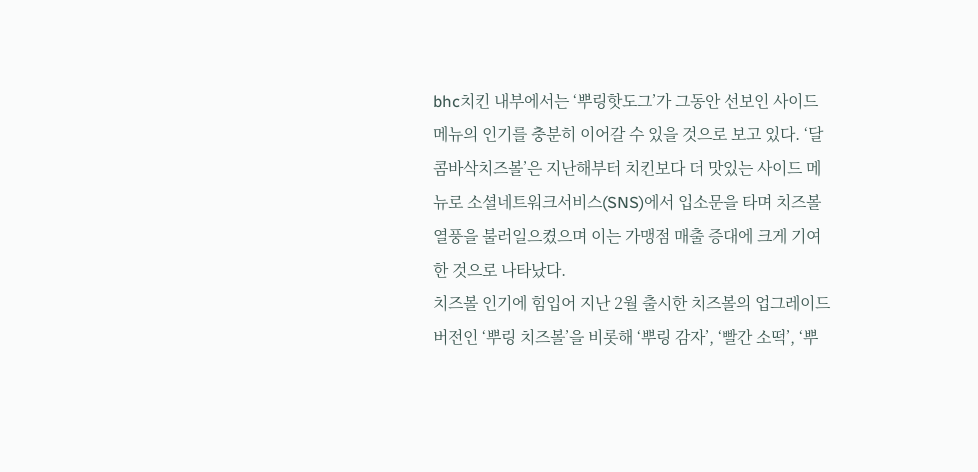bhc치킨 내부에서는 ‘뿌링핫도그’가 그동안 선보인 사이드 메뉴의 인기를 충분히 이어갈 수 있을 것으로 보고 있다. ‘달콤바삭치즈볼’은 지난해부터 치킨보다 더 맛있는 사이드 메뉴로 소셜네트워크서비스(SNS)에서 입소문을 타며 치즈볼 열풍을 불러일으켰으며 이는 가맹점 매출 증대에 크게 기여한 것으로 나타났다.
치즈볼 인기에 힘입어 지난 2월 출시한 치즈볼의 업그레이드 버전인 ‘뿌링 치즈볼’을 비롯해 ‘뿌링 감자’, ‘빨간 소떡’, ‘뿌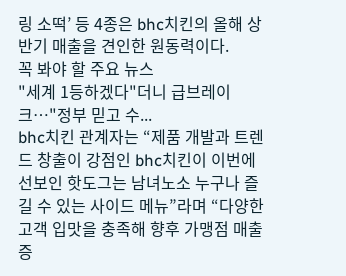링 소떡’ 등 4종은 bhc치킨의 올해 상반기 매출을 견인한 원동력이다.
꼭 봐야 할 주요 뉴스
"세계 1등하겠다"더니 급브레이크…"정부 믿고 수...
bhc치킨 관계자는 “제품 개발과 트렌드 창출이 강점인 bhc치킨이 이번에 선보인 핫도그는 남녀노소 누구나 즐길 수 있는 사이드 메뉴”라며 “다양한 고객 입맛을 충족해 향후 가맹점 매출 증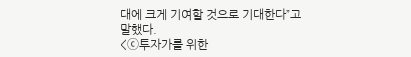대에 크게 기여할 것으로 기대한다”고 말했다.
<ⓒ투자가를 위한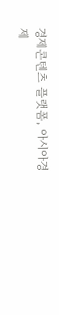경제콘텐츠 플랫폼, 아시아경제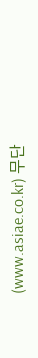(www.asiae.co.kr) 무단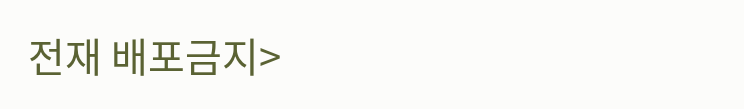전재 배포금지>